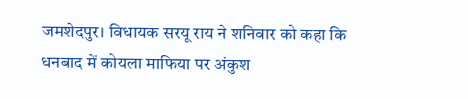जमशेदपुर। विधायक सरयू राय ने शनिवार को कहा कि धनबाद में कोयला माफिया पर अंकुश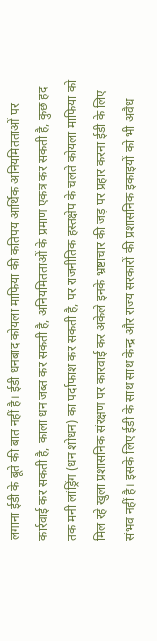लगाना ईडी के बूते की बात नहीं है। ईडी धनबाद कोयला माफिया की कतिपय आर्थिक अनियमितताओं पर कार्रवाई कर सकती है, काला धन जब्त कर सकती है, अनियमितताओं के प्रमाण एकत्र कर सकती है, कुछ हद तक मनी लांड्रिंग (धन शोधन) का पर्दाफाश कर सकती है, पर राजनीतिक हस्तक्षेप के चलते कोयला माफिया को मिल रहे खुला प्रशासनिक संरक्षण पर कारवाई कर अकेले इनके भ्रष्टाचार की जड़ पर प्रहार करना ईडी के लिए संभव नहीं है। इसके लिए ईडी के साथ साथ केन्द्र और राज्य सरकारों की प्रशासनिक इकाइयों को भी अवैध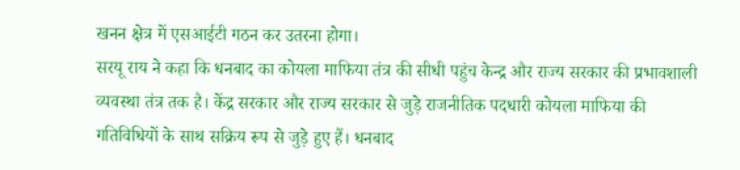खनन क्षेत्र में एसआईटी गठन कर उतरना होगा।
सरयू राय ने कहा कि धनबाद का कोयला माफिया तंत्र की सीधी पहुंच केन्द्र और राज्य सरकार की प्रभावशाली व्यवस्था तंत्र तक है। केंद्र सरकार और राज्य सरकार से जुड़े राजनीतिक पदधारी कोयला माफिया की गतिविधियों के साथ सक्रिय रूप से जुड़े हुए हैं। धनबाद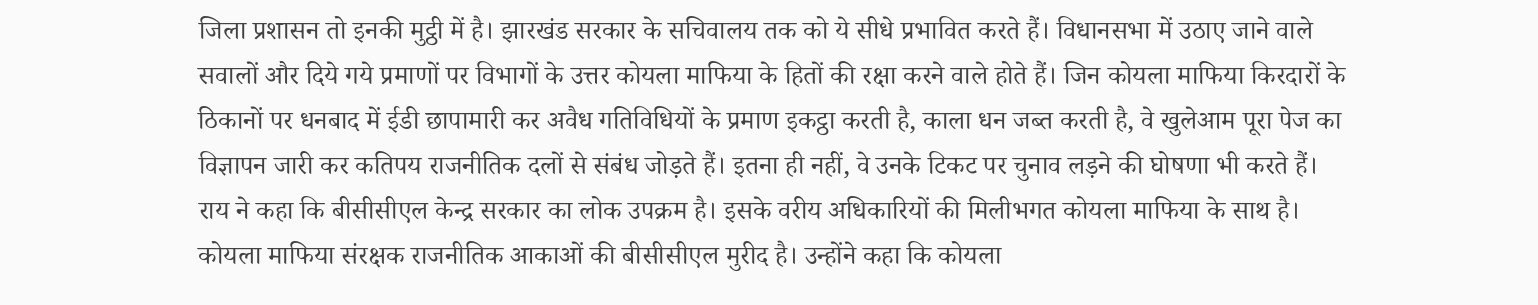जिला प्रशासन तो इनकी मुट्ठी में है। झारखंड सरकार के सचिवालय तक को ये सीधे प्रभावित करते हैं। विधानसभा में उठाए जाने वाले सवालों और दिये गये प्रमाणों पर विभागों के उत्तर कोयला माफिया के हितों की रक्षा करने वाले होते हैं। जिन कोयला माफिया किरदारों के ठिकानों पर धनबाद में ईडी छापामारी कर अवैध गतिविधियों के प्रमाण इकट्ठा करती है, काला धन जब्त करती है, वे खुलेआम पूरा पेज का विज्ञापन जारी कर कतिपय राजनीतिक दलों से संबंध जोड़ते हैं। इतना ही नहीं, वे उनके टिकट पर चुनाव लड़ने की घोषणा भी करते हैं।
राय ने कहा कि बीसीसीएल केन्द्र सरकार का लोक उपक्रम है। इसके वरीय अधिकारियों की मिलीभगत कोयला माफिया के साथ है। कोयला माफिया संरक्षक राजनीतिक आकाओं की बीसीसीएल मुरीद है। उन्होंने कहा कि कोयला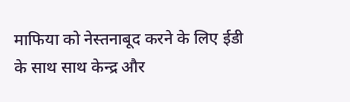माफिया को नेस्तनाबूद करने के लिए ईडी के साथ साथ केन्द्र और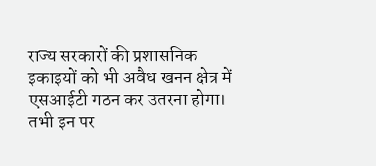राज्य सरकारों की प्रशासनिक इकाइयों को भी अवैध खनन क्षेत्र में एसआईटी गठन कर उतरना होगा। तभी इन पर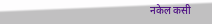नकेल कसी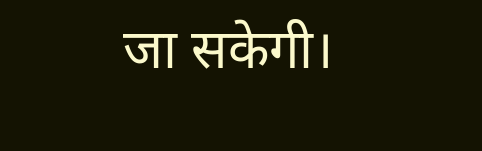जा सकेगी।